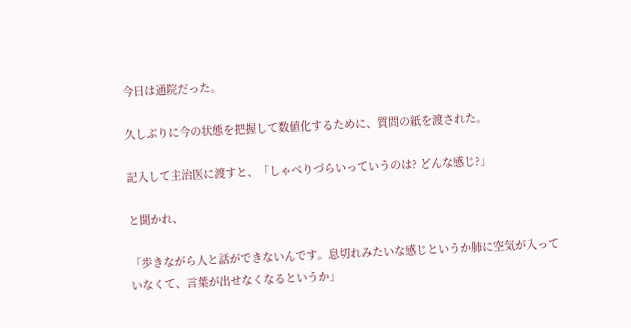今日は通院だった。

久しぶりに今の状態を把握して数値化するために、質問の紙を渡された。

記入して主治医に渡すと、「しゃべりづらいっていうのは? どんな感じ?」

と聞かれ、

「歩きながら人と話ができないんです。息切れみたいな感じというか肺に空気が入っていなくて、言葉が出せなくなるというか」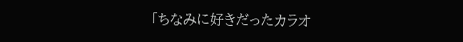「ちなみに好きだったカラオ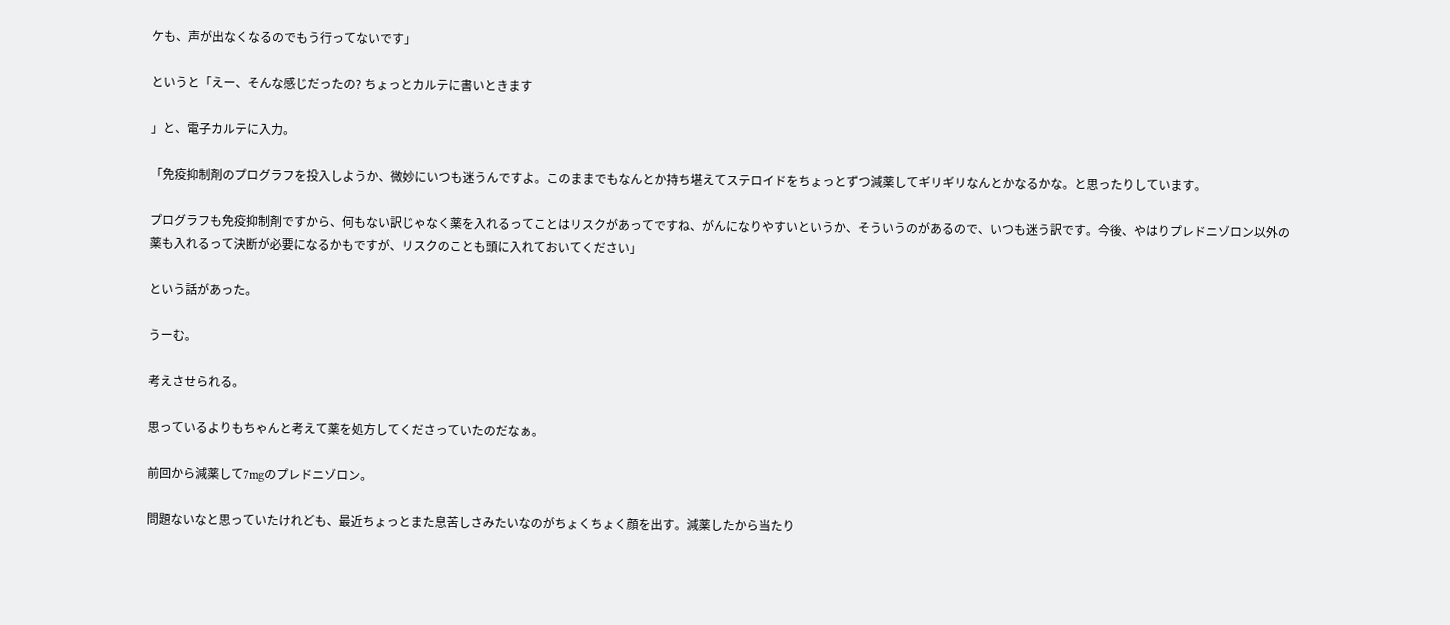ケも、声が出なくなるのでもう行ってないです」

というと「えー、そんな感じだったの? ちょっとカルテに書いときます

」と、電子カルテに入力。

「免疫抑制剤のプログラフを投入しようか、微妙にいつも迷うんですよ。このままでもなんとか持ち堪えてステロイドをちょっとずつ減薬してギリギリなんとかなるかな。と思ったりしています。

プログラフも免疫抑制剤ですから、何もない訳じゃなく薬を入れるってことはリスクがあってですね、がんになりやすいというか、そういうのがあるので、いつも迷う訳です。今後、やはりプレドニゾロン以外の薬も入れるって決断が必要になるかもですが、リスクのことも頭に入れておいてください」

という話があった。

うーむ。

考えさせられる。

思っているよりもちゃんと考えて薬を処方してくださっていたのだなぁ。

前回から減薬して7mgのプレドニゾロン。

問題ないなと思っていたけれども、最近ちょっとまた息苦しさみたいなのがちょくちょく顔を出す。減薬したから当たり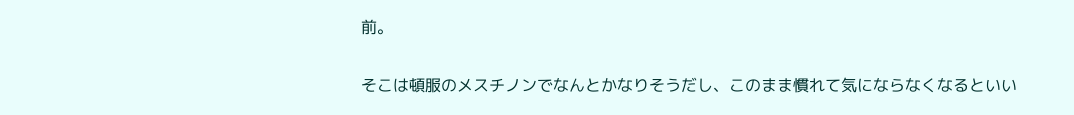前。

そこは頓服のメスチノンでなんとかなりそうだし、このまま慣れて気にならなくなるといい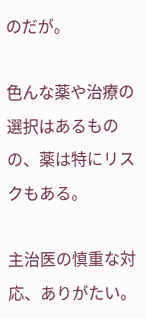のだが。

色んな薬や治療の選択はあるものの、薬は特にリスクもある。

主治医の慎重な対応、ありがたい。